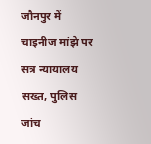जौनपुर में चाइनीज मांझे पर सत्र न्यायालय सख्त, पुलिस जांच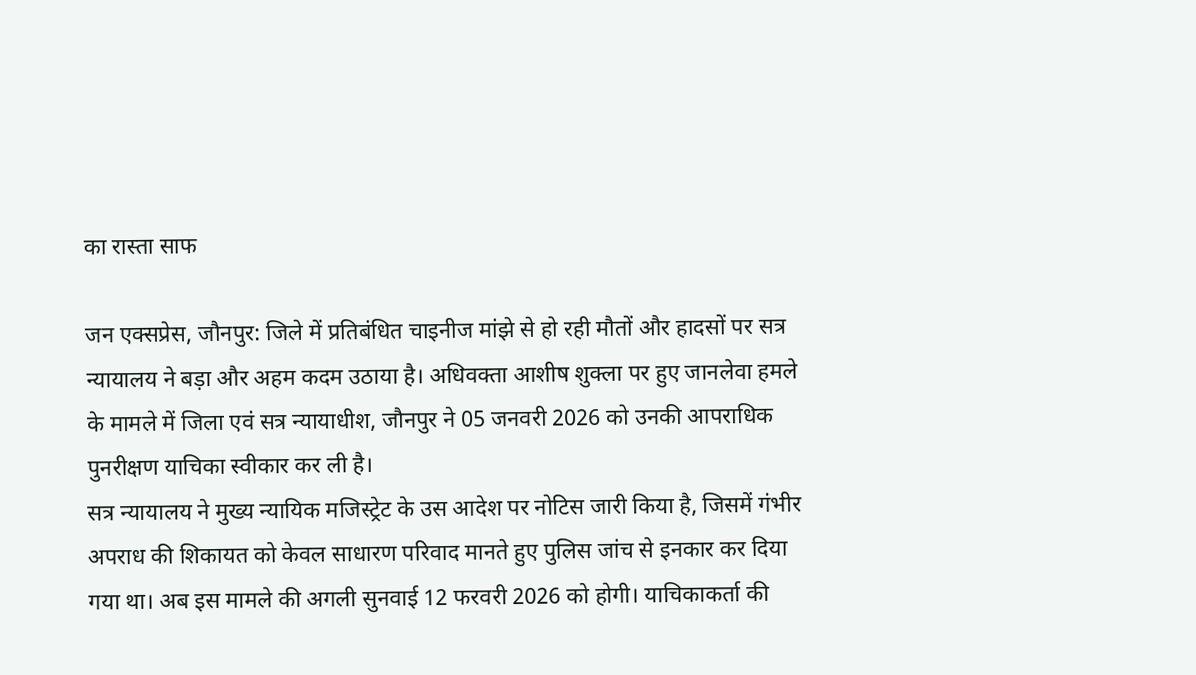का रास्ता साफ

जन एक्सप्रेस, जौनपुर: जिले में प्रतिबंधित चाइनीज मांझे से हो रही मौतों और हादसों पर सत्र न्यायालय ने बड़ा और अहम कदम उठाया है। अधिवक्ता आशीष शुक्ला पर हुए जानलेवा हमले के मामले में जिला एवं सत्र न्यायाधीश, जौनपुर ने 05 जनवरी 2026 को उनकी आपराधिक पुनरीक्षण याचिका स्वीकार कर ली है।
सत्र न्यायालय ने मुख्य न्यायिक मजिस्ट्रेट के उस आदेश पर नोटिस जारी किया है, जिसमें गंभीर अपराध की शिकायत को केवल साधारण परिवाद मानते हुए पुलिस जांच से इनकार कर दिया गया था। अब इस मामले की अगली सुनवाई 12 फरवरी 2026 को होगी। याचिकाकर्ता की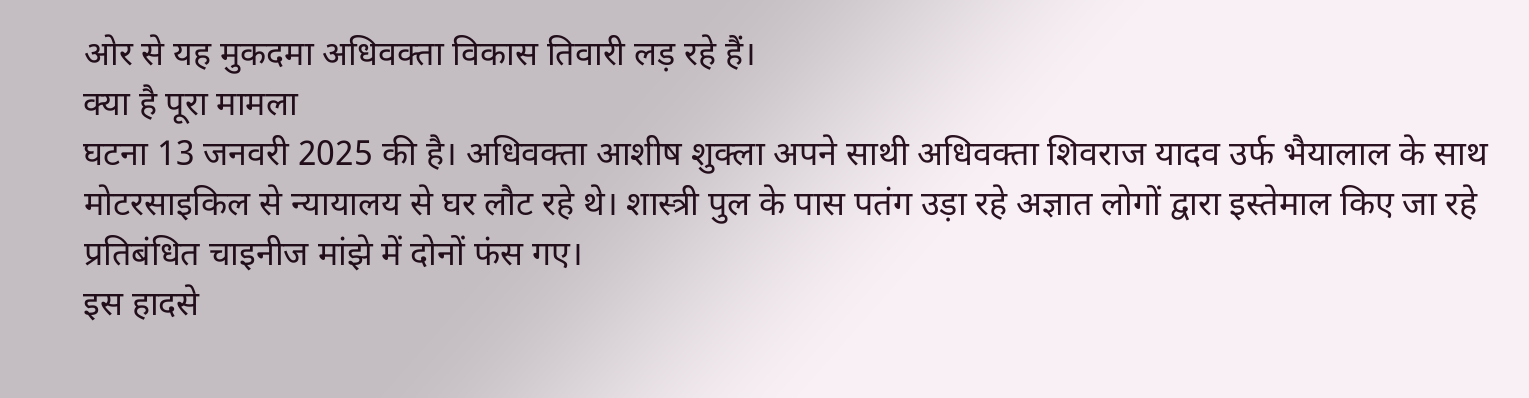ओर से यह मुकदमा अधिवक्ता विकास तिवारी लड़ रहे हैं।
क्या है पूरा मामला
घटना 13 जनवरी 2025 की है। अधिवक्ता आशीष शुक्ला अपने साथी अधिवक्ता शिवराज यादव उर्फ भैयालाल के साथ मोटरसाइकिल से न्यायालय से घर लौट रहे थे। शास्त्री पुल के पास पतंग उड़ा रहे अज्ञात लोगों द्वारा इस्तेमाल किए जा रहे प्रतिबंधित चाइनीज मांझे में दोनों फंस गए।
इस हादसे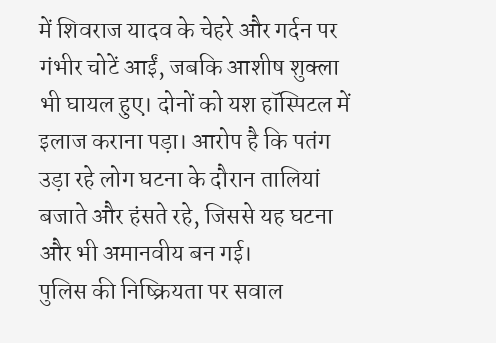में शिवराज यादव के चेहरे और गर्दन पर गंभीर चोटें आईं, जबकि आशीष शुक्ला भी घायल हुए। दोनों को यश हॉस्पिटल में इलाज कराना पड़ा। आरोप है कि पतंग उड़ा रहे लोग घटना के दौरान तालियां बजाते और हंसते रहे, जिससे यह घटना और भी अमानवीय बन गई।
पुलिस की निष्क्रियता पर सवाल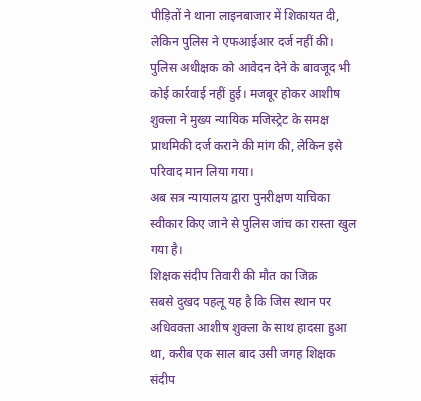पीड़ितों ने थाना लाइनबाजार में शिकायत दी, लेकिन पुलिस ने एफआईआर दर्ज नहीं की। पुलिस अधीक्षक को आवेदन देने के बावजूद भी कोई कार्रवाई नहीं हुई। मजबूर होकर आशीष शुक्ला ने मुख्य न्यायिक मजिस्ट्रेट के समक्ष प्राथमिकी दर्ज कराने की मांग की, लेकिन इसे परिवाद मान लिया गया।
अब सत्र न्यायालय द्वारा पुनरीक्षण याचिका स्वीकार किए जाने से पुलिस जांच का रास्ता खुल गया है।
शिक्षक संदीप तिवारी की मौत का जिक्र
सबसे दुखद पहलू यह है कि जिस स्थान पर अधिवक्ता आशीष शुक्ला के साथ हादसा हुआ था, करीब एक साल बाद उसी जगह शिक्षक संदीप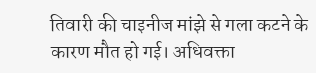तिवारी की चाइनीज मांझे से गला कटने के कारण मौत हो गई। अधिवक्ता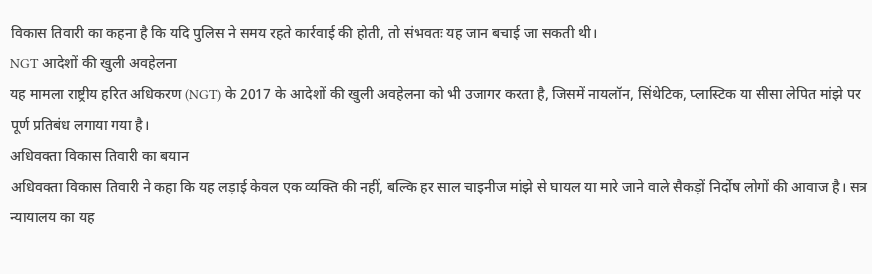विकास तिवारी का कहना है कि यदि पुलिस ने समय रहते कार्रवाई की होती, तो संभवतः यह जान बचाई जा सकती थी।
NGT आदेशों की खुली अवहेलना
यह मामला राष्ट्रीय हरित अधिकरण (NGT) के 2017 के आदेशों की खुली अवहेलना को भी उजागर करता है, जिसमें नायलॉन, सिंथेटिक, प्लास्टिक या सीसा लेपित मांझे पर पूर्ण प्रतिबंध लगाया गया है।
अधिवक्ता विकास तिवारी का बयान
अधिवक्ता विकास तिवारी ने कहा कि यह लड़ाई केवल एक व्यक्ति की नहीं, बल्कि हर साल चाइनीज मांझे से घायल या मारे जाने वाले सैकड़ों निर्दोष लोगों की आवाज है। सत्र न्यायालय का यह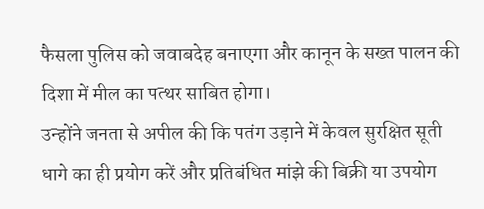फैसला पुलिस को जवाबदेह बनाएगा और कानून के सख्त पालन की दिशा में मील का पत्थर साबित होगा।
उन्होंने जनता से अपील की कि पतंग उड़ाने में केवल सुरक्षित सूती धागे का ही प्रयोग करें और प्रतिबंधित मांझे की बिक्री या उपयोग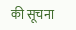की सूचना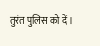तुरंत पुलिस को दें।